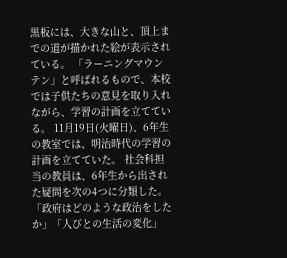黒板には、大きな山と、頂上までの道が描かれた絵が表示されている。 「ラーニングマウンテン」と呼ばれるもので、本校では子供たちの意見を取り入れながら、学習の計画を立てている。 11月19日(火曜日)、6年生の教室では、明治時代の学習の計画を立てていた。 社会科担当の教員は、6年生から出された疑問を次の4つに分類した。「政府はどのような政治をしたか」「人びとの生活の変化」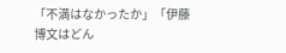「不満はなかったか」「伊藤博文はどん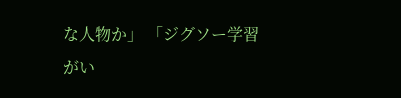な人物か」 「ジグソー学習がい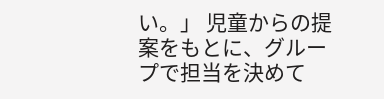い。」 児童からの提案をもとに、グループで担当を決めて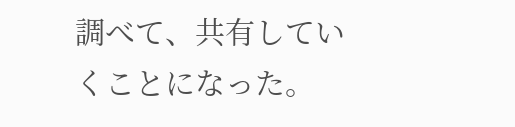調べて、共有していくことになった。